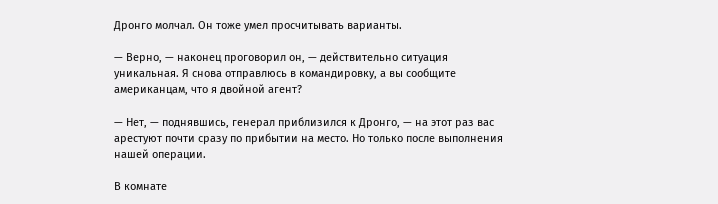Дронго молчал. Он тоже умел просчитывать варианты.

— Верно, — наконец проговорил он, — действительно ситуация уникальная. Я снова отправлюсь в командировку, а вы сообщите американцам, что я двойной агент?

— Нет, — поднявшись, генерал приблизился к Дронго, — на этот раз вас арестуют почти сразу по прибытии на место. Но только после выполнения нашей операции.

В комнате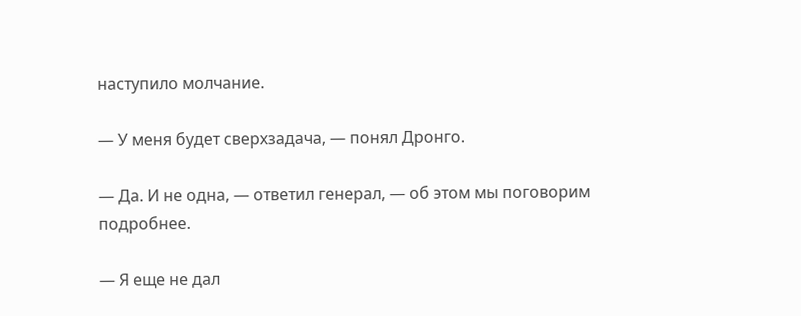наступило молчание.

— У меня будет сверхзадача, — понял Дронго.

— Да. И не одна, — ответил генерал, — об этом мы поговорим подробнее.

— Я еще не дал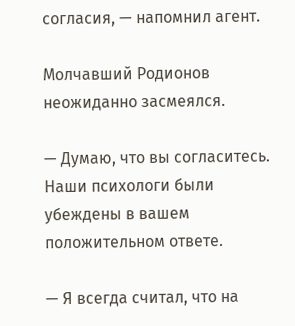согласия, — напомнил агент.

Молчавший Родионов неожиданно засмеялся.

— Думаю, что вы согласитесь. Наши психологи были убеждены в вашем положительном ответе.

— Я всегда считал, что на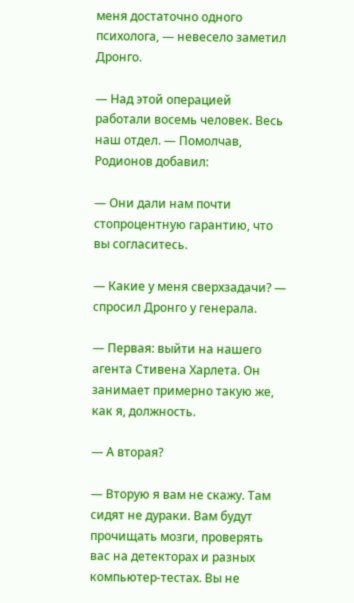меня достаточно одного психолога, — невесело заметил Дронго.

— Над этой операцией работали восемь человек. Весь наш отдел. — Помолчав, Родионов добавил:

— Они дали нам почти стопроцентную гарантию, что вы согласитесь.

— Какие у меня сверхзадачи? — спросил Дронго у генерала.

— Первая: выйти на нашего агента Стивена Харлета. Он занимает примерно такую же, как я, должность.

— А вторая?

— Вторую я вам не скажу. Там сидят не дураки. Вам будут прочищать мозги, проверять вас на детекторах и разных компьютер-тестах. Вы не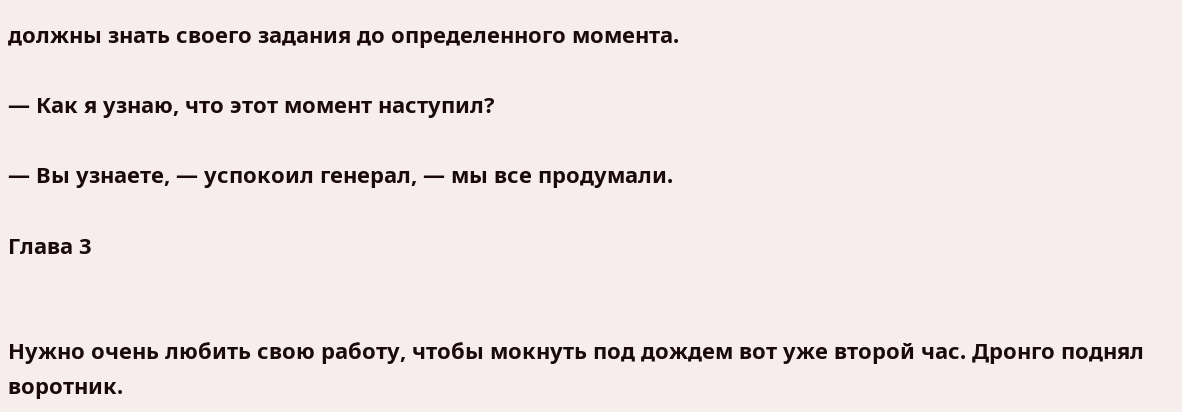должны знать своего задания до определенного момента.

— Как я узнаю, что этот момент наступил?

— Вы узнаете, — успокоил генерал, — мы все продумали.

Глава 3


Нужно очень любить свою работу, чтобы мокнуть под дождем вот уже второй час. Дронго поднял воротник.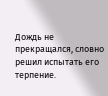Дождь не прекращался, словно решил испытать его терпение.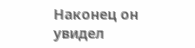Наконец он увидел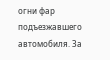огни фар подъезжавшего автомобиля. За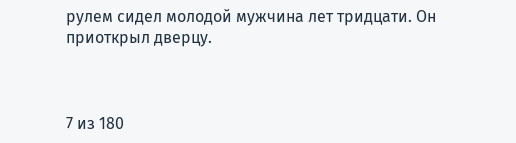рулем сидел молодой мужчина лет тридцати. Он приоткрыл дверцу.



7 из 180